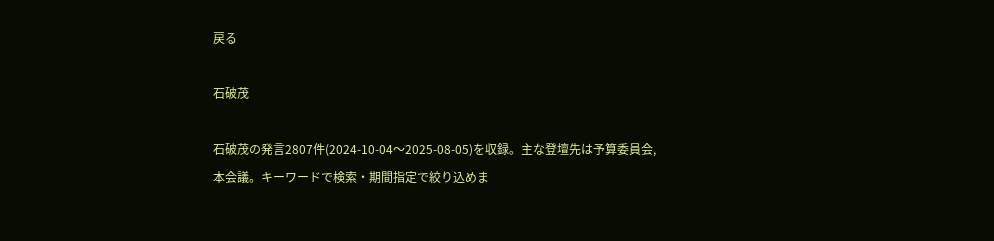戻る

石破茂

石破茂の発言2807件(2024-10-04〜2025-08-05)を収録。主な登壇先は予算委員会, 本会議。キーワードで検索・期間指定で絞り込めま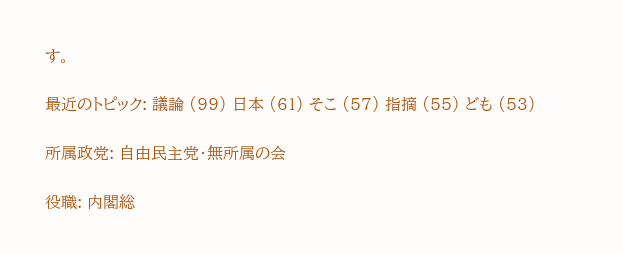す。

最近のトピック: 議論 (99) 日本 (61) そこ (57) 指摘 (55) ども (53)

所属政党: 自由民主党・無所属の会

役職: 内閣総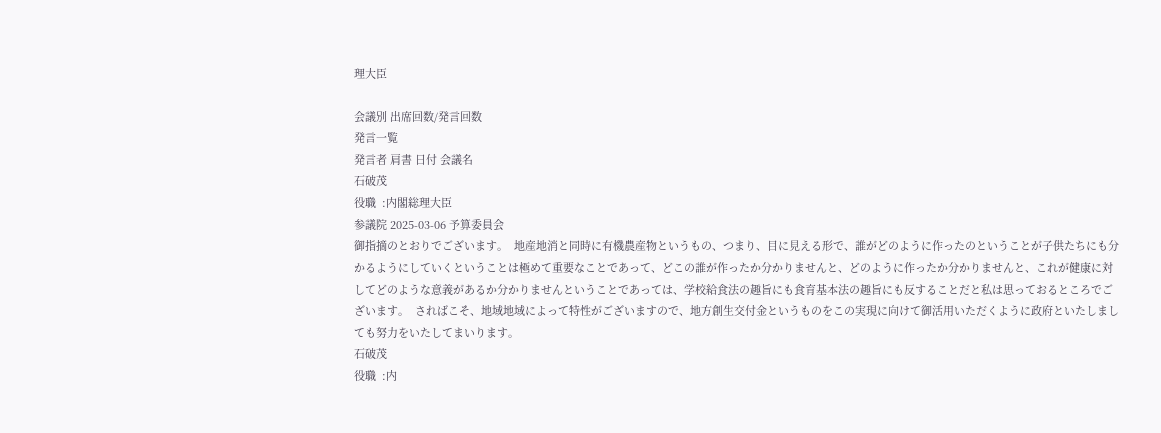理大臣

会議別 出席回数/発言回数
発言一覧
発言者 肩書 日付 会議名
石破茂
役職  :内閣総理大臣
参議院 2025-03-06 予算委員会
御指摘のとおりでございます。  地産地消と同時に有機農産物というもの、つまり、目に見える形で、誰がどのように作ったのということが子供たちにも分かるようにしていくということは極めて重要なことであって、どこの誰が作ったか分かりませんと、どのように作ったか分かりませんと、これが健康に対してどのような意義があるか分かりませんということであっては、学校給食法の趣旨にも食育基本法の趣旨にも反することだと私は思っておるところでございます。  さればこそ、地域地域によって特性がございますので、地方創生交付金というものをこの実現に向けて御活用いただくように政府といたしましても努力をいたしてまいります。
石破茂
役職  :内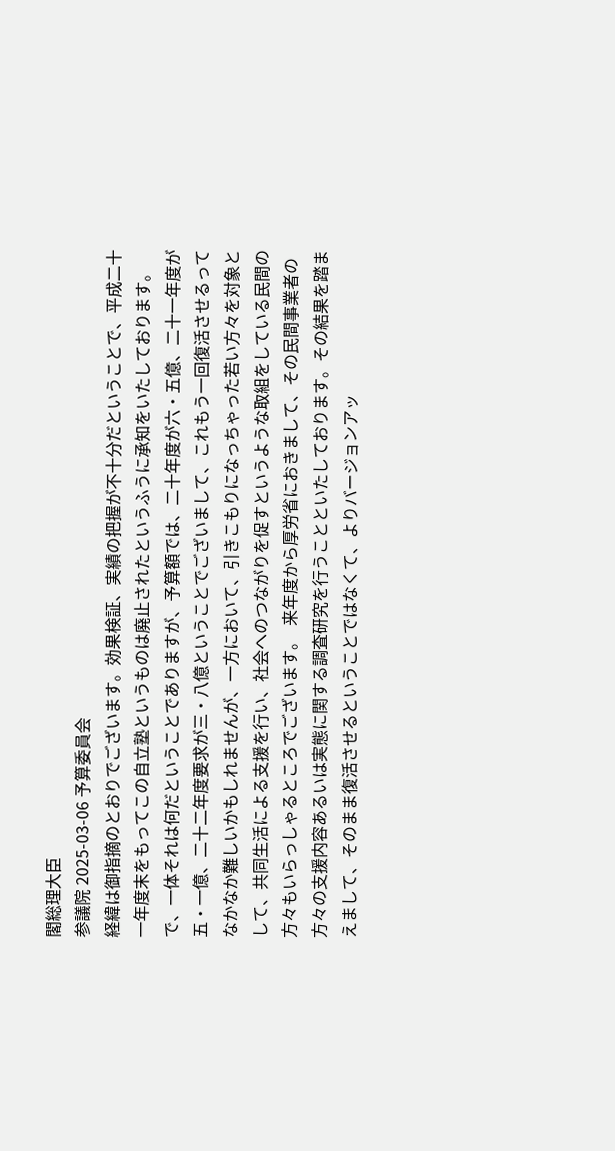閣総理大臣
参議院 2025-03-06 予算委員会
経緯は御指摘のとおりでございます。効果検証、実績の把握が不十分だということで、平成二十一年度末をもってこの自立塾というものは廃止されたというふうに承知をいたしております。  で、一体それは何だということでありますが、予算額では、二十年度が六・五億、二十一年度が五・一億、二十二年度要求が三・八億ということでございまして、これもう一回復活させるってなかなか難しいかもしれませんが、一方において、引きこもりになっちゃった若い方々を対象として、共同生活による支援を行い、社会へのつながりを促すというような取組をしている民間の方々もいらっしゃるところでございます。  来年度から厚労省におきまして、その民間事業者の方々の支援内容あるいは実態に関する調査研究を行うことといたしております。その結果を踏まえまして、そのまま復活させるということではなくて、よりバージョンアッ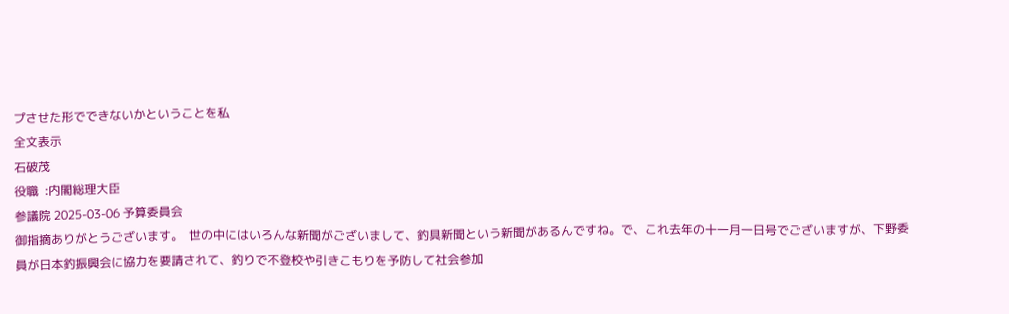プさせた形でできないかということを私
全文表示
石破茂
役職  :内閣総理大臣
参議院 2025-03-06 予算委員会
御指摘ありがとうございます。  世の中にはいろんな新聞がございまして、釣具新聞という新聞があるんですね。で、これ去年の十一月一日号でございますが、下野委員が日本釣振興会に協力を要請されて、釣りで不登校や引きこもりを予防して社会参加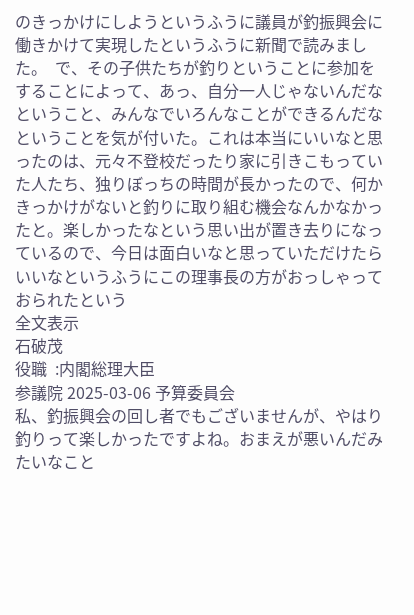のきっかけにしようというふうに議員が釣振興会に働きかけて実現したというふうに新聞で読みました。  で、その子供たちが釣りということに参加をすることによって、あっ、自分一人じゃないんだなということ、みんなでいろんなことができるんだなということを気が付いた。これは本当にいいなと思ったのは、元々不登校だったり家に引きこもっていた人たち、独りぼっちの時間が長かったので、何かきっかけがないと釣りに取り組む機会なんかなかったと。楽しかったなという思い出が置き去りになっているので、今日は面白いなと思っていただけたらいいなというふうにこの理事長の方がおっしゃっておられたという
全文表示
石破茂
役職  :内閣総理大臣
参議院 2025-03-06 予算委員会
私、釣振興会の回し者でもございませんが、やはり釣りって楽しかったですよね。おまえが悪いんだみたいなこと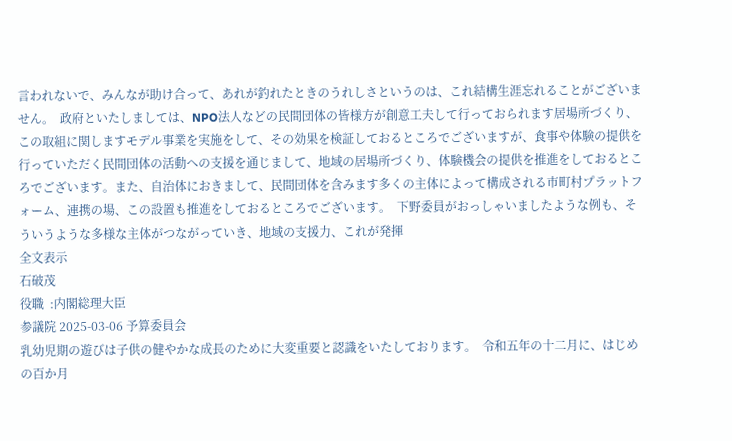言われないで、みんなが助け合って、あれが釣れたときのうれしさというのは、これ結構生涯忘れることがございません。  政府といたしましては、NPO法人などの民間団体の皆様方が創意工夫して行っておられます居場所づくり、この取組に関しますモデル事業を実施をして、その効果を検証しておるところでございますが、食事や体験の提供を行っていただく民間団体の活動への支援を通じまして、地域の居場所づくり、体験機会の提供を推進をしておるところでございます。また、自治体におきまして、民間団体を含みます多くの主体によって構成される市町村プラットフォーム、連携の場、この設置も推進をしておるところでございます。  下野委員がおっしゃいましたような例も、そういうような多様な主体がつながっていき、地域の支援力、これが発揮
全文表示
石破茂
役職  :内閣総理大臣
参議院 2025-03-06 予算委員会
乳幼児期の遊びは子供の健やかな成長のために大変重要と認識をいたしております。  令和五年の十二月に、はじめの百か月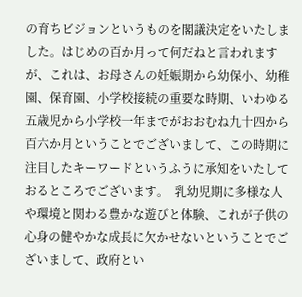の育ちビジョンというものを閣議決定をいたしました。はじめの百か月って何だねと言われますが、これは、お母さんの妊娠期から幼保小、幼稚園、保育園、小学校接続の重要な時期、いわゆる五歳児から小学校一年までがおおむね九十四から百六か月ということでございまして、この時期に注目したキーワードというふうに承知をいたしておるところでございます。  乳幼児期に多様な人や環境と関わる豊かな遊びと体験、これが子供の心身の健やかな成長に欠かせないということでございまして、政府とい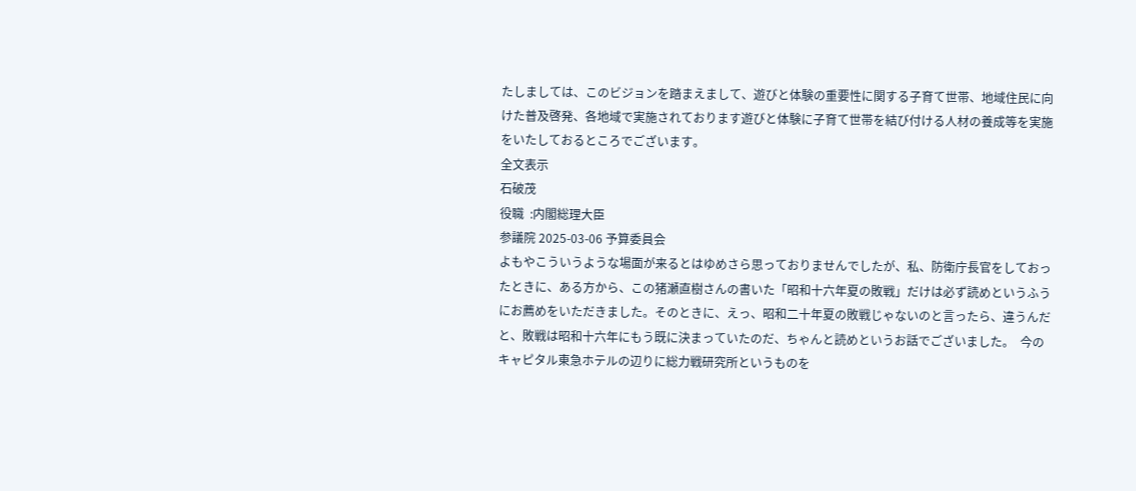たしましては、このビジョンを踏まえまして、遊びと体験の重要性に関する子育て世帯、地域住民に向けた普及啓発、各地域で実施されております遊びと体験に子育て世帯を結び付ける人材の養成等を実施をいたしておるところでございます。
全文表示
石破茂
役職  :内閣総理大臣
参議院 2025-03-06 予算委員会
よもやこういうような場面が来るとはゆめさら思っておりませんでしたが、私、防衛庁長官をしておったときに、ある方から、この猪瀬直樹さんの書いた「昭和十六年夏の敗戦」だけは必ず読めというふうにお薦めをいただきました。そのときに、えっ、昭和二十年夏の敗戦じゃないのと言ったら、違うんだと、敗戦は昭和十六年にもう既に決まっていたのだ、ちゃんと読めというお話でございました。  今のキャピタル東急ホテルの辺りに総力戦研究所というものを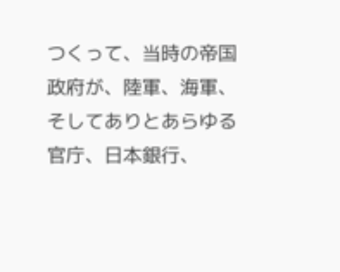つくって、当時の帝国政府が、陸軍、海軍、そしてありとあらゆる官庁、日本銀行、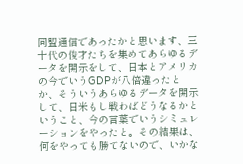同盟通信であったかと思います、三十代の俊才たちを集めてあらゆるデータを開示をして、日本とアメリカの今でいうGDPが八倍違ったとか、そういうあらゆるデータを開示して、日米もし戦わばどうなるかということ、今の言葉でいうシミュレーションをやったと。その結果は、何をやっても勝てないので、いかな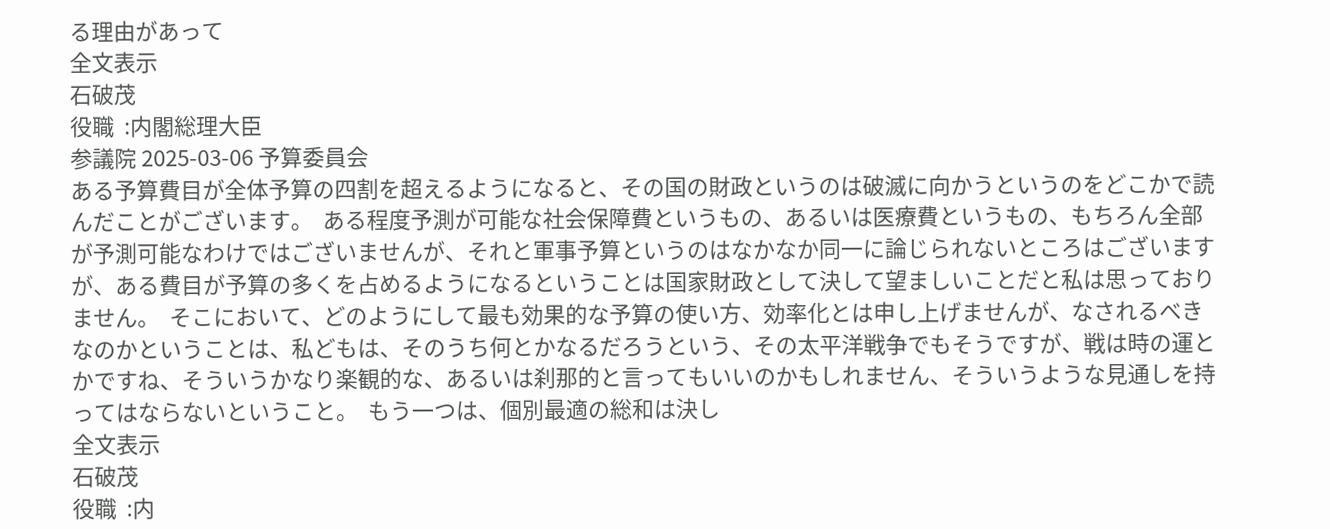る理由があって
全文表示
石破茂
役職  :内閣総理大臣
参議院 2025-03-06 予算委員会
ある予算費目が全体予算の四割を超えるようになると、その国の財政というのは破滅に向かうというのをどこかで読んだことがございます。  ある程度予測が可能な社会保障費というもの、あるいは医療費というもの、もちろん全部が予測可能なわけではございませんが、それと軍事予算というのはなかなか同一に論じられないところはございますが、ある費目が予算の多くを占めるようになるということは国家財政として決して望ましいことだと私は思っておりません。  そこにおいて、どのようにして最も効果的な予算の使い方、効率化とは申し上げませんが、なされるべきなのかということは、私どもは、そのうち何とかなるだろうという、その太平洋戦争でもそうですが、戦は時の運とかですね、そういうかなり楽観的な、あるいは刹那的と言ってもいいのかもしれません、そういうような見通しを持ってはならないということ。  もう一つは、個別最適の総和は決し
全文表示
石破茂
役職  :内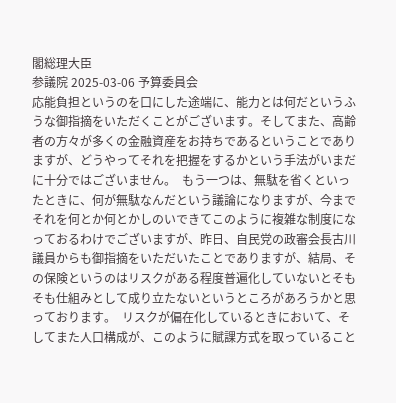閣総理大臣
参議院 2025-03-06 予算委員会
応能負担というのを口にした途端に、能力とは何だというふうな御指摘をいただくことがございます。そしてまた、高齢者の方々が多くの金融資産をお持ちであるということでありますが、どうやってそれを把握をするかという手法がいまだに十分ではございません。  もう一つは、無駄を省くといったときに、何が無駄なんだという議論になりますが、今までそれを何とか何とかしのいできてこのように複雑な制度になっておるわけでございますが、昨日、自民党の政審会長古川議員からも御指摘をいただいたことでありますが、結局、その保険というのはリスクがある程度普遍化していないとそもそも仕組みとして成り立たないというところがあろうかと思っております。  リスクが偏在化しているときにおいて、そしてまた人口構成が、このように賦課方式を取っていること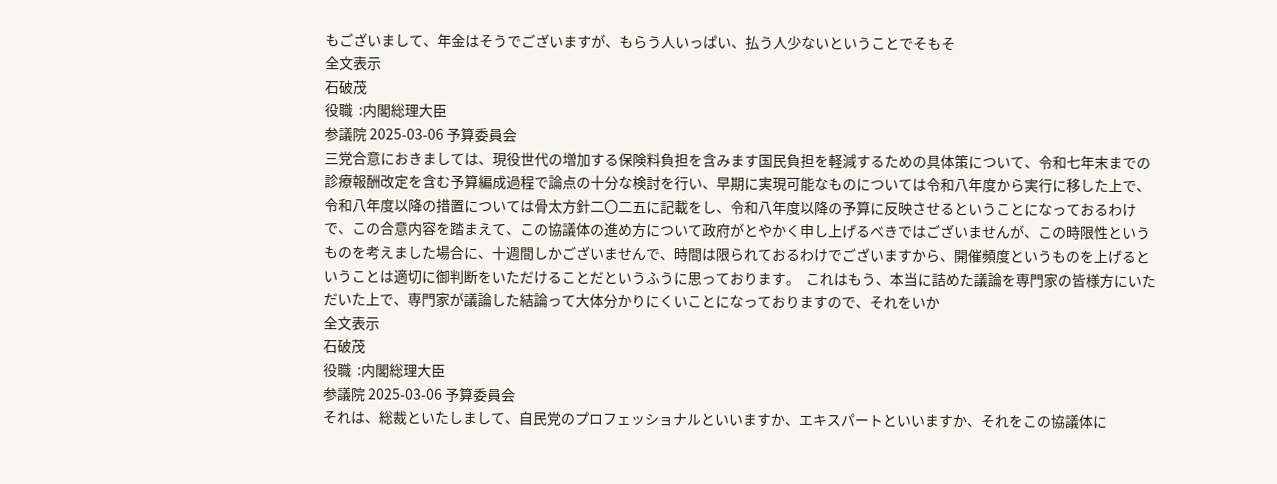もございまして、年金はそうでございますが、もらう人いっぱい、払う人少ないということでそもそ
全文表示
石破茂
役職  :内閣総理大臣
参議院 2025-03-06 予算委員会
三党合意におきましては、現役世代の増加する保険料負担を含みます国民負担を軽減するための具体策について、令和七年末までの診療報酬改定を含む予算編成過程で論点の十分な検討を行い、早期に実現可能なものについては令和八年度から実行に移した上で、令和八年度以降の措置については骨太方針二〇二五に記載をし、令和八年度以降の予算に反映させるということになっておるわけで、この合意内容を踏まえて、この協議体の進め方について政府がとやかく申し上げるべきではございませんが、この時限性というものを考えました場合に、十週間しかございませんで、時間は限られておるわけでございますから、開催頻度というものを上げるということは適切に御判断をいただけることだというふうに思っております。  これはもう、本当に詰めた議論を専門家の皆様方にいただいた上で、専門家が議論した結論って大体分かりにくいことになっておりますので、それをいか
全文表示
石破茂
役職  :内閣総理大臣
参議院 2025-03-06 予算委員会
それは、総裁といたしまして、自民党のプロフェッショナルといいますか、エキスパートといいますか、それをこの協議体に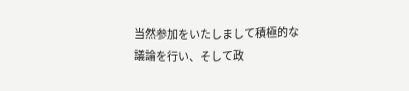当然参加をいたしまして積極的な議論を行い、そして政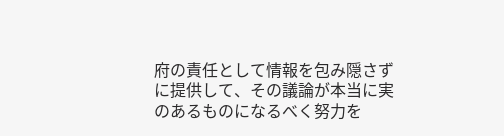府の責任として情報を包み隠さずに提供して、その議論が本当に実のあるものになるべく努力を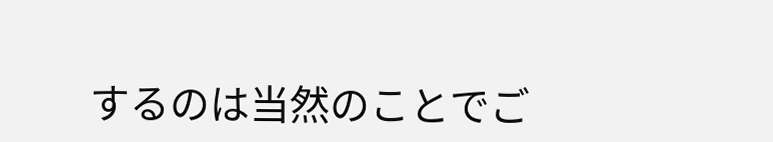するのは当然のことでご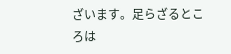ざいます。足らざるところは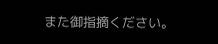また御指摘ください。